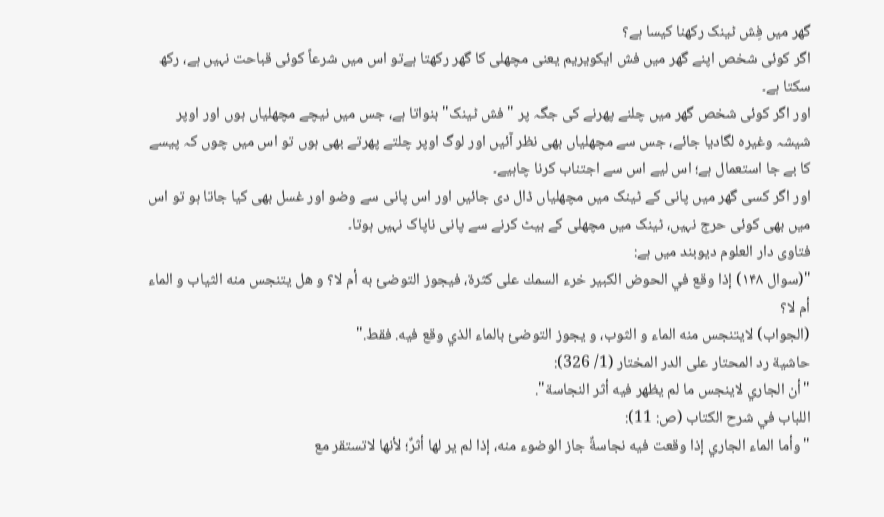گھر میں فِش ٹینک رکھنا کیسا ہے؟
اگر کوئی شخص اپنے گھر میں فش ایکویریم یعنی مچھلی کا گھر رکھتا ہےتو اس میں شرعاً کوئی قباحت نہیں ہے، رکھ سکتا ہے۔
اور اگر کوئی شخص گھر میں چلنے پھرنے کی جگہ پر "فش ٹینک" بنواتا ہے، جس میں نیچے مچھلیاں ہوں اور اوپر شیشہ وغیرہ لگادیا جائے، جس سے مچھلیاں بھی نظر آئیں اور لوگ اوپر چلتے پھرتے بھی ہوں تو اس میں چوں کہ پیسے کا بے جا استعمال ہے؛ اس لیے اس سے اجتناب کرنا چاہیے۔
اور اگر کسی گھر میں پانی کے ٹینک میں مچھلیاں ڈال دی جائیں اور اس پانی سے وضو اور غسل بھی کیا جاتا ہو تو اس میں بھی کوئی حرج نہیں، ٹینک میں مچھلی کے بیٹ کرنے سے پانی ناپاک نہیں ہوتا۔
فتاوی دار العلوم دیوبند میں ہے:
"(سوال ۱۴۸) إذا وقع في الحوض الکبیر خرء السمك على کثرة، فیجوز التوضئ به أم لا؟ و هل یتنجس منه الثیاب و الماء أم لا؟
(الجواب) لایتنجس منه الماء و الثوب، و یجوز التوضئ بالماء الذي وقع فیه. فقط."
حاشية رد المحتار على الدر المختار (1/ 326):
"أن الجاري لاينجس ما لم يظهر فيه أثر النجاسة".
اللباب في شرح الكتاب (ص: 11):
"وأما الماء الجاري إذا وقعت فيه نجاسةٌ جاز الوضوء منه، إذا لم ير لها أثرٌ؛ لأنها لاتستقر مع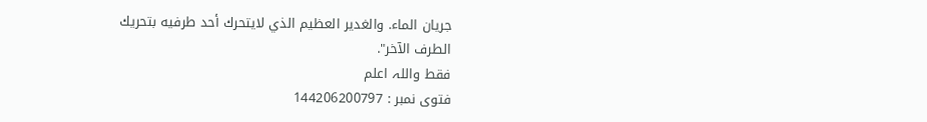جريان الماء. والغدير العظيم الذي لايتحرك أحد طرفيه بتحريك الطرف الآخر".
فقط واللہ اعلم
فتوی نمبر : 144206200797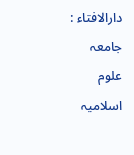دارالافتاء : جامعہ علوم اسلامیہ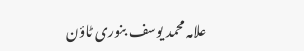علامہ محمد یوسف بنوری ٹاؤن